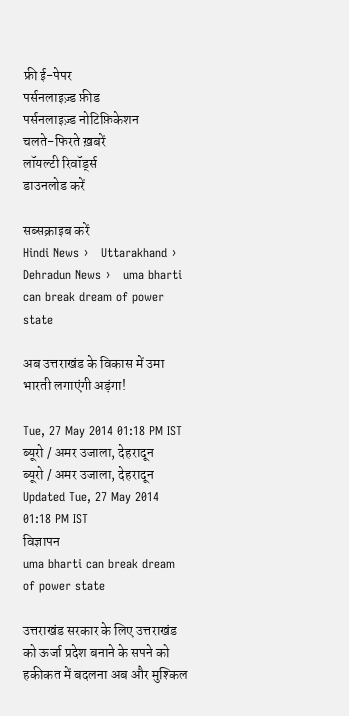फ्री ई-पेपर
पर्सनलाइज़्ड फ़ीड
पर्सनलाइज़्ड नोटिफ़िकेशन
चलते-फिरते ख़बरें
लॉयल्टी रिवॉर्ड्स
डाउनलोड करें

सब्सक्राइब करें
Hindi News ›   Uttarakhand ›   Dehradun News ›   uma bharti can break dream of power state

अब उत्तराखंड के विकास में उमा भारती लगाएंगी अड़ंगा!

Tue, 27 May 2014 01:18 PM IST
ब्यूरो / अमर उजाला, देहरादून
ब्यूरो / अमर उजाला, देहरादून Updated Tue, 27 May 2014 01:18 PM IST
विज्ञापन
uma bharti can break dream of power state

उत्तराखंड सरकार के लिए उत्तराखंड को ऊर्जा प्रदेश बनाने के सपने को हकीकत में बदलना अब और मुश्किल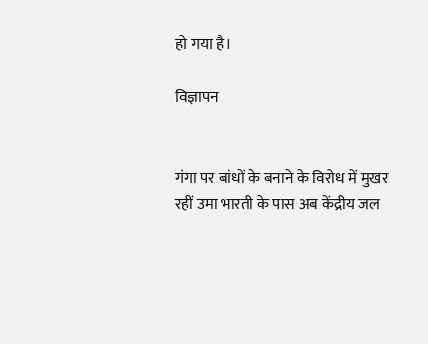हो गया है।

विज्ञापन


गंगा पर बांधों के बनाने के विरोध में मुखर रहीं उमा भारती के पास अब केंद्रीय जल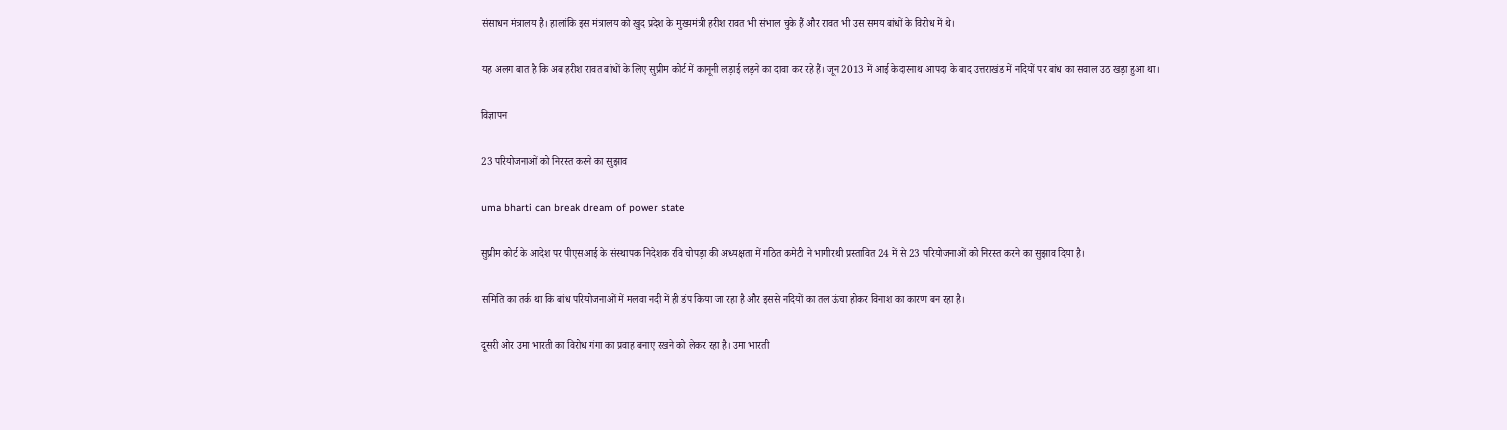संसाधन मंत्रालय है। हालांकि इस मंत्रालय को खुद प्रदेश के मुख्यमंत्री हरीश रावत भी संभाल चुके हैं और रावत भी उस समय बांधों के विरोध में थे।

यह अलग बात है कि अब हरीश रावत बांधों के लिए सुप्रीम कोर्ट में कानूनी लड़ाई लड़ने का दावा कर रहे हैं। जून 2013 में आई केदारनाथ आपदा के बाद उत्तराखंड में नदियों पर बांध का सवाल उठ खड़ा हुआ था।

विज्ञापन

23 परियोजनाओं को निरस्त करने का सुझाव

uma bharti can break dream of power state

सुप्रीम कोर्ट के आदेश पर पीएसआई के संस्थापक निदेशक रवि चोपड़ा की अध्यक्षता में गठित कमेटी ने भागीरथी प्रस्तावित 24 में से 23 परियोजनाओं को निरस्त करने का सुझाव दिया है।

समिति का तर्क था कि बांध परियोजनाओं में मलवा नदी में ही डंप किया जा रहा है और इससे नदियों का तल ऊंचा होकर विनाश का कारण बन रहा है।

दूसरी ओर उमा भारती का विरोध गंगा का प्रवाह बनाए रखने को लेकर रहा है। उमा भारती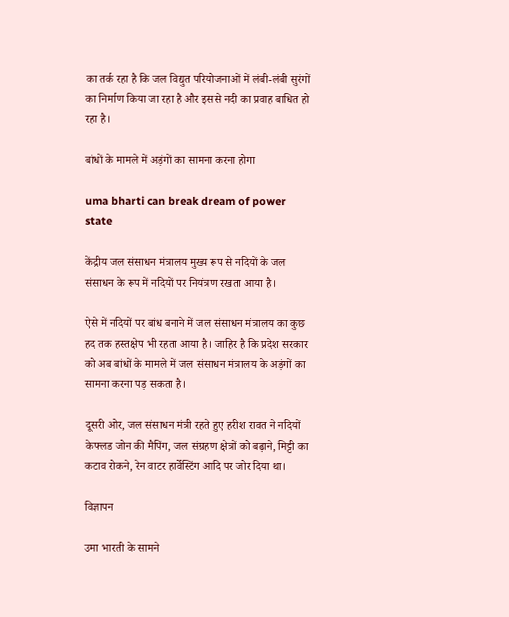का तर्क रहा है कि जल विद्युत परियोजनाओं में लंबी-लंबी सुरंगों का निर्माण किया जा रहा है और इससे नदी का प्रवाह बाधित हो रहा है।

बांधों के मामले में अड़ंगों का सामना करना होगा

uma bharti can break dream of power state

केंद्रीय जल संसाधन मंत्रालय मुख्य रूप से नदियों के जल संसाधन के रूप में नदियों पर नियंत्रण रखता आया है।

ऐसे में नदियों पर बांध बनाने में जल संसाधन मंत्रालय का कुछ हद तक हस्तक्षेप भी रहता आया है। जाहिर है कि प्रदेश सरकार को अब बांधों के मामले में जल संसाधन मंत्रालय के अड़ंगों का सामना करना पड़ सकता है।

दूसरी ओर, जल संसाधन मंत्री रहते हुए हरीश रावत ने नदियों केफ्लड जोन की मैपिंग, जल संग्रहण क्षेत्रों को बढ़ाने, मिट्टी का कटाव रोकने, रेन वाटर हार्वेस्टिंग आदि पर जोर दिया था।

विज्ञापन

उमा भारती के सामने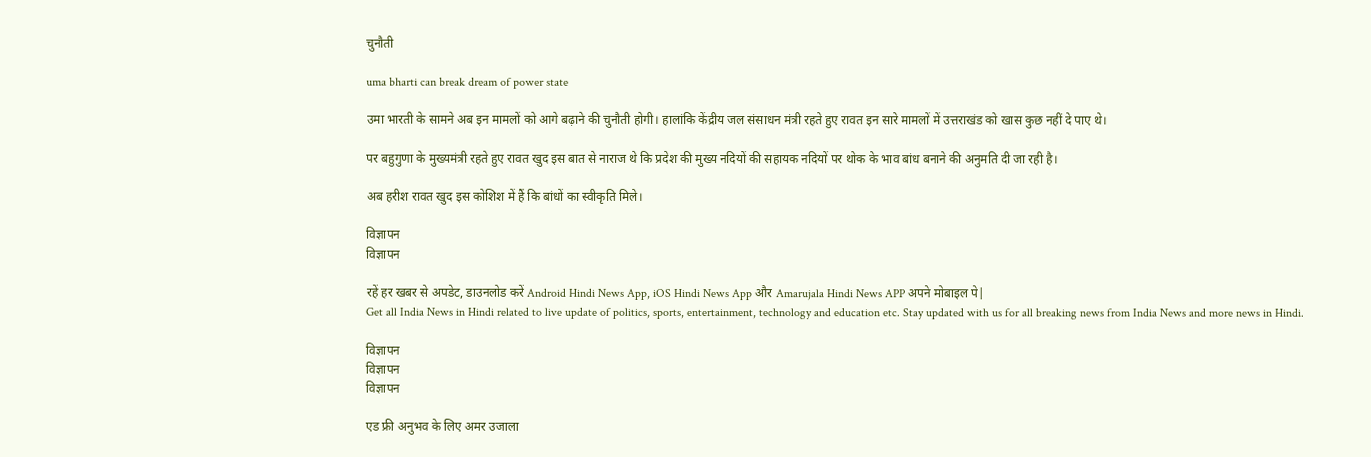चुनौती

uma bharti can break dream of power state

उमा भारती के सामने अब इन मामलों को आगे बढ़ाने की चुनौती होगी। हालांकि केंद्रीय जल संसाधन मंत्री रहते हुए रावत इन सारे मामलों में उत्तराखंड को खास कुछ नहीं दे पाए थे।

पर बहुगुणा के मुख्यमंत्री रहते हुए रावत खुद इस बात से नाराज थे कि प्रदेश की मुख्य नदियों की सहायक नदियों पर थोक के भाव बांध बनाने की अनुमति दी जा रही है।

अब हरीश रावत खुद इस कोशिश में हैं कि बांधों का स्वीकृति मिले।

विज्ञापन
विज्ञापन

रहें हर खबर से अपडेट, डाउनलोड करें Android Hindi News App, iOS Hindi News App और Amarujala Hindi News APP अपने मोबाइल पे|
Get all India News in Hindi related to live update of politics, sports, entertainment, technology and education etc. Stay updated with us for all breaking news from India News and more news in Hindi.

विज्ञापन
विज्ञापन
विज्ञापन

एड फ्री अनुभव के लिए अमर उजाला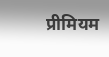प्रीमियम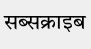सब्सक्राइब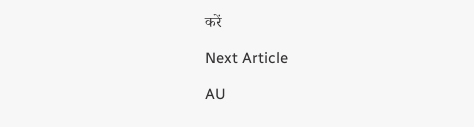करें

Next Article

AU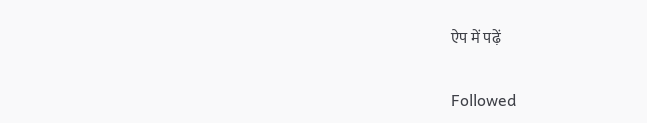ऐप में पढ़ें

Followed